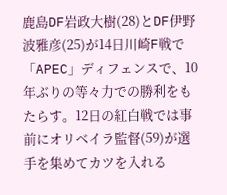鹿島DF岩政大樹(28)とDF伊野波雅彦(25)が14日川崎F戦で「APEC」ディフェンスで、10年ぶりの等々力での勝利をもたらす。12日の紅白戦では事前にオリベイラ監督(59)が選手を集めてカツを入れる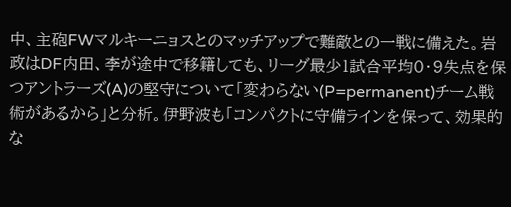中、主砲FWマルキーニョスとのマッチアップで難敵との一戦に備えた。岩政はDF内田、李が途中で移籍しても、リーグ最少1試合平均0・9失点を保つアントラーズ(A)の堅守について「変わらない(P=permanent)チーム戦術があるから」と分析。伊野波も「コンパクトに守備ラインを保って、効果的な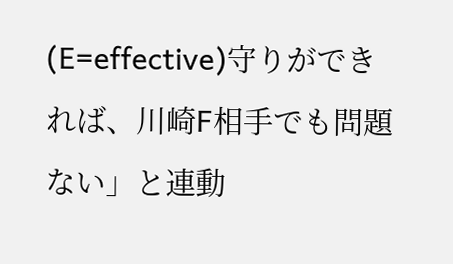(E=effective)守りができれば、川崎F相手でも問題ない」と連動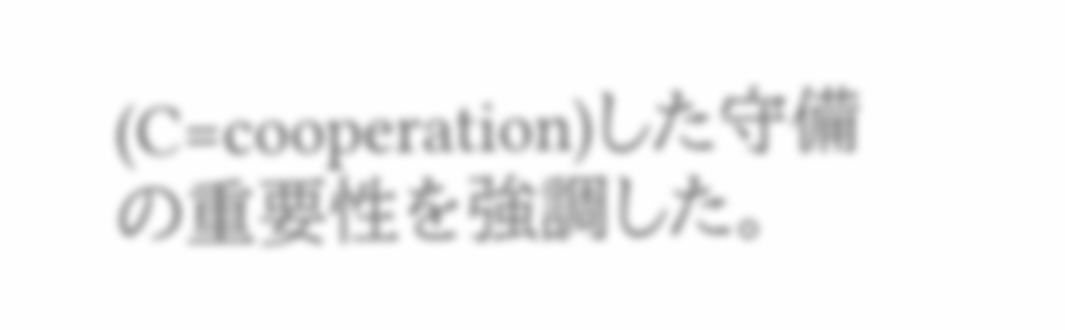(C=cooperation)した守備の重要性を強調した。